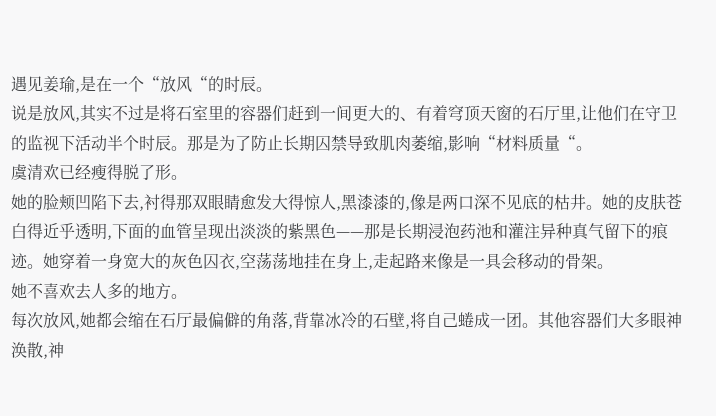遇见姜瑜,是在一个“放风“的时辰。
说是放风,其实不过是将石室里的容器们赶到一间更大的、有着穹顶天窗的石厅里,让他们在守卫的监视下活动半个时辰。那是为了防止长期囚禁导致肌肉萎缩,影响“材料质量“。
虞清欢已经瘦得脱了形。
她的脸颊凹陷下去,衬得那双眼睛愈发大得惊人,黑漆漆的,像是两口深不见底的枯井。她的皮肤苍白得近乎透明,下面的血管呈现出淡淡的紫黑色——那是长期浸泡药池和灌注异种真气留下的痕迹。她穿着一身宽大的灰色囚衣,空荡荡地挂在身上,走起路来像是一具会移动的骨架。
她不喜欢去人多的地方。
每次放风,她都会缩在石厅最偏僻的角落,背靠冰冷的石壁,将自己蜷成一团。其他容器们大多眼神涣散,神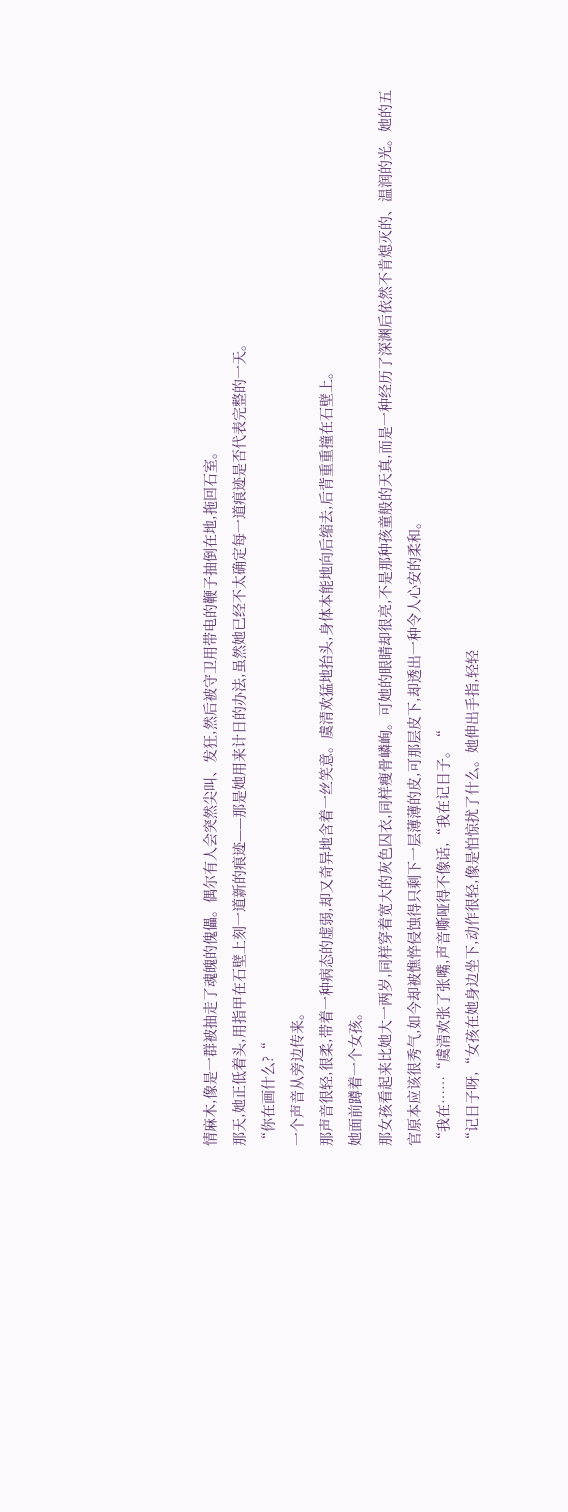情麻木,像是一群被抽走了魂魄的傀儡。偶尔有人会突然尖叫、发狂,然后被守卫用带电的鞭子抽倒在地,拖回石室。
那天,她正低着头,用指甲在石壁上刻一道新的痕迹——那是她用来计日的办法,虽然她已经不太确定每一道痕迹是否代表完整的一天。
“你在画什么?“
一个声音从旁边传来。
那声音很轻,很柔,带着一种病态的虚弱,却又奇异地含着一丝笑意。虞清欢猛地抬头,身体本能地向后缩去,后背重重撞在石壁上。
她面前蹲着一个女孩。
那女孩看起来比她大一两岁,同样穿着宽大的灰色囚衣,同样瘦骨嶙峋。可她的眼睛却很亮,不是那种孩童般的天真,而是一种经历了深渊后依然不肯熄灭的、温润的光。她的五官原本应该很秀气,如今却被憔悴侵蚀得只剩下一层薄薄的皮,可那层皮下,却透出一种令人心安的柔和。
“我在……“虞清欢张了张嘴,声音嘶哑得不像话,“我在记日子。“
“记日子呀,“女孩在她身边坐下,动作很轻,像是怕惊扰了什么。她伸出手指,轻轻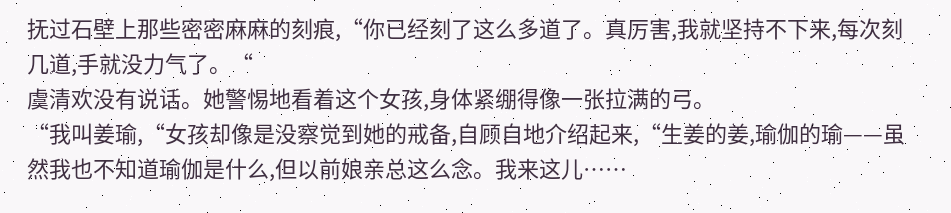抚过石壁上那些密密麻麻的刻痕,“你已经刻了这么多道了。真厉害,我就坚持不下来,每次刻几道,手就没力气了。“
虞清欢没有说话。她警惕地看着这个女孩,身体紧绷得像一张拉满的弓。
“我叫姜瑜,“女孩却像是没察觉到她的戒备,自顾自地介绍起来,“生姜的姜,瑜伽的瑜——虽然我也不知道瑜伽是什么,但以前娘亲总这么念。我来这儿……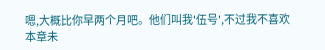嗯,大概比你早两个月吧。他们叫我'伍号',不过我不喜欢
本章未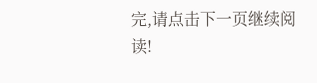完,请点击下一页继续阅读!